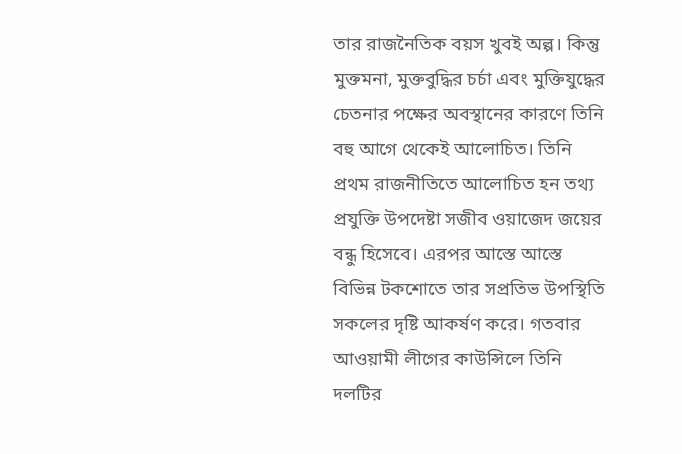তার রাজনৈতিক বয়স খুবই অল্প। কিন্তু মুক্তমনা, মুক্তবুদ্ধির চর্চা এবং মুক্তিযুদ্ধের চেতনার পক্ষের অবস্থানের কারণে তিনি বহু আগে থেকেই আলোচিত। তিনি প্রথম রাজনীতিতে আলোচিত হন তথ্য প্রযুক্তি উপদেষ্টা সজীব ওয়াজেদ জয়ের বন্ধু হিসেবে। এরপর আস্তে আস্তে বিভিন্ন টকশোতে তার সপ্রতিভ উপস্থিতি সকলের দৃষ্টি আকর্ষণ করে। গতবার আওয়ামী লীগের কাউন্সিলে তিনি দলটির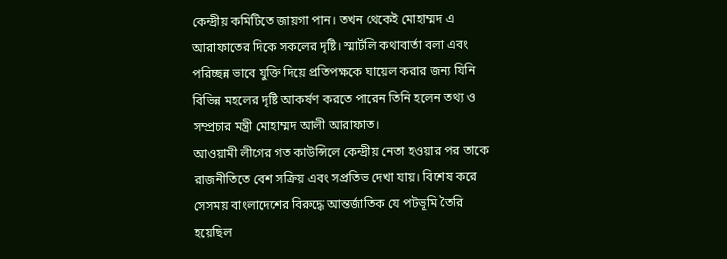কেন্দ্রীয় কমিটিতে জায়গা পান। তখন থেকেই মোহাম্মদ এ আরাফাতের দিকে সকলের দৃষ্টি। স্মার্টলি কথাবার্তা বলা এবং পরিচ্ছন্ন ভাবে যুক্তি দিয়ে প্রতিপক্ষকে ঘায়েল করার জন্য যিনি বিভিন্ন মহলের দৃষ্টি আকর্ষণ করতে পারেন তিনি হলেন তথ্য ও সম্প্রচার মন্ত্রী মোহাম্মদ আলী আরাফাত।
আওয়ামী লীগের গত কাউন্সিলে কেন্দ্রীয় নেতা হওয়ার পর তাকে রাজনীতিতে বেশ সক্রিয় এবং সপ্রতিভ দেখা যায়। বিশেষ করে সেসময় বাংলাদেশের বিরুদ্ধে আন্তর্জাতিক যে পটভূমি তৈরি হয়েছিল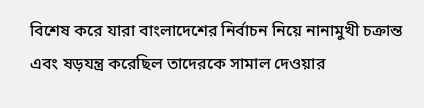বিশেষ করে যারা বাংলাদেশের নির্বাচন নিয়ে নানামুখী চক্রান্ত এবং ষড়যন্ত্র করেছিল তাদেরকে সামাল দেওয়ার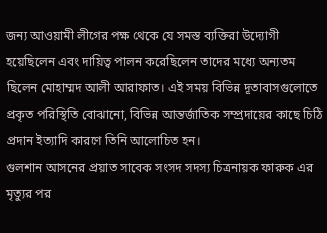জন্য আওয়ামী লীগের পক্ষ থেকে যে সমস্ত ব্যক্তিরা উদ্যোগী হয়েছিলেন এবং দায়িত্ব পালন করেছিলেন তাদের মধ্যে অন্যতম ছিলেন মোহাম্মদ আলী আরাফাত। এই সময় বিভিন্ন দূতাবাসগুলোতে প্রকৃত পরিস্থিতি বোঝানো, বিভিন্ন আন্তর্জাতিক সম্প্রদায়ের কাছে চিঠি প্রদান ইত্যাদি কারণে তিনি আলোচিত হন।
গুলশান আসনের প্রয়াত সাবেক সংসদ সদস্য চিত্রনায়ক ফারুক এর মৃত্যুর পর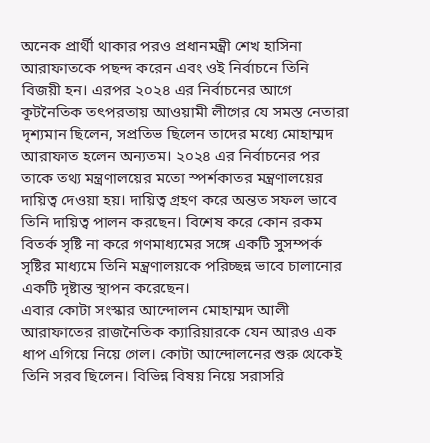অনেক প্রার্থী থাকার পরও প্রধানমন্ত্রী শেখ হাসিনা আরাফাতকে পছন্দ করেন এবং ওই নির্বাচনে তিনি বিজয়ী হন। এরপর ২০২৪ এর নির্বাচনের আগে কূটনৈতিক তৎপরতায় আওয়ামী লীগের যে সমস্ত নেতারা দৃশ্যমান ছিলেন, সপ্রতিভ ছিলেন তাদের মধ্যে মোহাম্মদ আরাফাত হলেন অন্যতম। ২০২৪ এর নির্বাচনের পর তাকে তথ্য মন্ত্রণালয়ের মতো স্পর্শকাতর মন্ত্রণালয়ের দায়িত্ব দেওয়া হয়। দায়িত্ব গ্রহণ করে অন্তত সফল ভাবে তিনি দায়িত্ব পালন করছেন। বিশেষ করে কোন রকম বিতর্ক সৃষ্টি না করে গণমাধ্যমের সঙ্গে একটি সুসম্পর্ক সৃষ্টির মাধ্যমে তিনি মন্ত্রণালয়কে পরিচ্ছন্ন ভাবে চালানোর একটি দৃষ্টান্ত স্থাপন করেছেন।
এবার কোটা সংস্কার আন্দোলন মোহাম্মদ আলী আরাফাতের রাজনৈতিক ক্যারিয়ারকে যেন আরও এক ধাপ এগিয়ে নিয়ে গেল। কোটা আন্দোলনের শুরু থেকেই তিনি সরব ছিলেন। বিভিন্ন বিষয় নিয়ে সরাসরি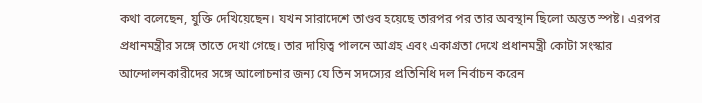কথা বলেছেন, যুক্তি দেখিয়েছেন। যখন সারাদেশে তাণ্ডব হয়েছে তারপর পর তার অবস্থান ছিলো অন্তত স্পষ্ট। এরপর প্রধানমন্ত্রীর সঙ্গে তাতে দেখা গেছে। তার দায়িত্ব পালনে আগ্রহ এবং একাগ্রতা দেখে প্রধানমন্ত্রী কোটা সংস্কার আন্দোলনকারীদের সঙ্গে আলোচনার জন্য যে তিন সদস্যের প্রতিনিধি দল নির্বাচন করেন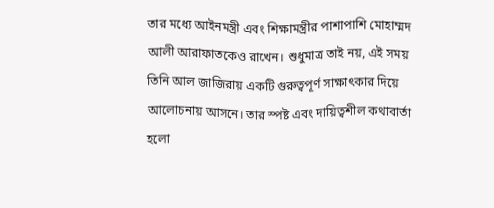তার মধ্যে আইনমন্ত্রী এবং শিক্ষামন্ত্রীর পাশাপাশি মোহাম্মদ আলী আরাফাতকেও রাখেন। শুধুমাত্র তাই নয়, এই সময় তিনি আল জাজিরায় একটি গুরুত্বপূর্ণ সাক্ষাৎকার দিয়ে আলোচনায় আসনে। তার স্পষ্ট এবং দায়িত্বশীল কথাবার্তা হলো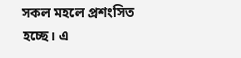সকল মহলে প্রশংসিত হচ্ছে। এ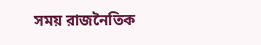সময় রাজনৈতিক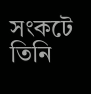সংকটে তিনি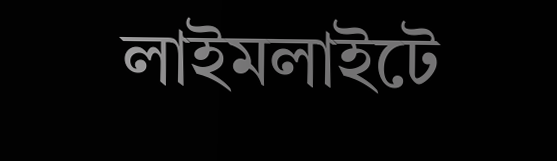লাইমলাইটে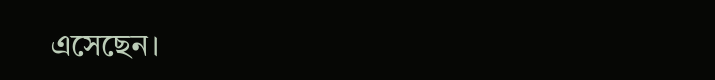এসেছেন।